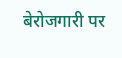बेरोजगारी पर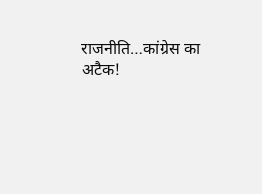राजनीति…कांग्रेस का अटैक!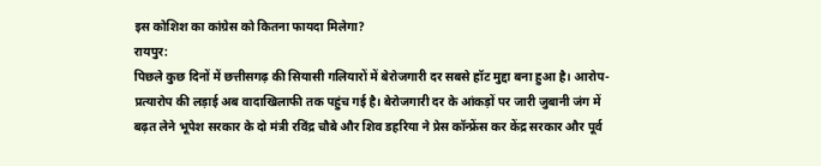इस कोशिश का कांग्रेस को कितना फायदा मिलेगा?
रायपुर:
पिछले कुछ दिनों में छत्तीसगढ़ की सियासी गलियारों में बेरोजगारी दर सबसे हॉट मुद्दा बना हुआ है। आरोप-प्रत्यारोप की लड़ाई अब वादाखिलाफी तक पहुंच गई है। बेरोजगारी दर के आंकड़ों पर जारी जुबानी जंग में बढ़त लेने भूपेश सरकार के दो मंत्री रविंद्र चौबे और शिव डहरिया ने प्रेस कॉन्फ्रेंस कर केंद्र सरकार और पूर्व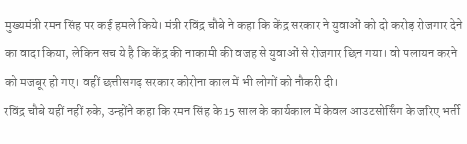मुख्यमंत्री रमन सिंह पर कई हमले किये। मंत्री रविंद्र चौबे ने कहा कि केंद्र सरकार ने युवाओं को दो करोड़ रोजगार देने का वादा किया, लेकिन सच ये है कि केंद्र की नाकामी की वजह से युवाओं से रोजगार छिन गया। वो पलायन करने को मजबूर हो गए। वहीं छत्तीसगढ़ सरकार कोरोना काल में भी लोगों को नौकरी दी।
रविंद्र चौबे यहीं नहीं रुके, उन्होंने कहा कि रमन सिंह के 15 साल के कार्यकाल में केवल आउटसोर्सिंग के जरिए भर्ती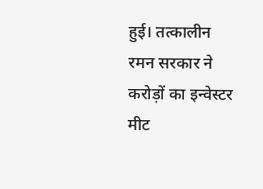हुई। तत्कालीन रमन सरकार ने करोड़ों का इन्वेस्टर मीट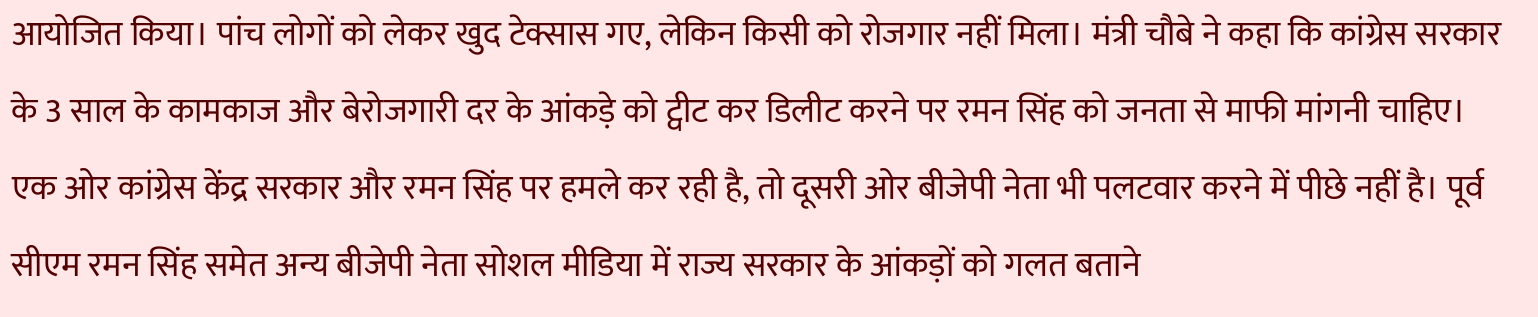आयोजित किया। पांच लोगों को लेकर खुद टेक्सास गए, लेकिन किसी को रोजगार नहीं मिला। मंत्री चौबे ने कहा कि कांग्रेस सरकार के 3 साल के कामकाज और बेरोजगारी दर के आंकड़े को ट्वीट कर डिलीट करने पर रमन सिंह को जनता से माफी मांगनी चाहिए।
एक ओर कांग्रेस केंद्र सरकार और रमन सिंह पर हमले कर रही है, तो दूसरी ओर बीजेपी नेता भी पलटवार करने में पीछे नहीं है। पूर्व सीएम रमन सिंह समेत अन्य बीजेपी नेता सोशल मीडिया में राज्य सरकार के आंकड़ों को गलत बताने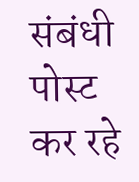संबंधी पोस्ट कर रहे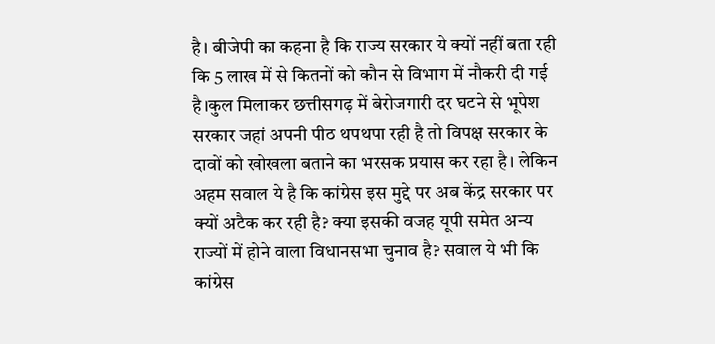है। बीजेपी का कहना है कि राज्य सरकार ये क्यों नहीं बता रही कि 5 लाख में से कितनों को कौन से विभाग में नौकरी दी गई है।कुल मिलाकर छत्तीसगढ़ में बेरोजगारी दर घटने से भूपेश सरकार जहां अपनी पीठ थपथपा रही है तो विपक्ष सरकार के दावों को खोखला बताने का भरसक प्रयास कर रहा है। लेकिन अहम सवाल ये है कि कांग्रेस इस मुद्दे पर अब केंद्र सरकार पर क्यों अटैक कर रही है? क्या इसकी वजह यूपी समेत अन्य राज्यों में होने वाला विधानसभा चुनाव है? सवाल ये भी कि कांग्रेस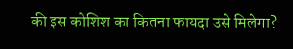की इस कोशिश का कितना फायदा उसे मिलेगा?